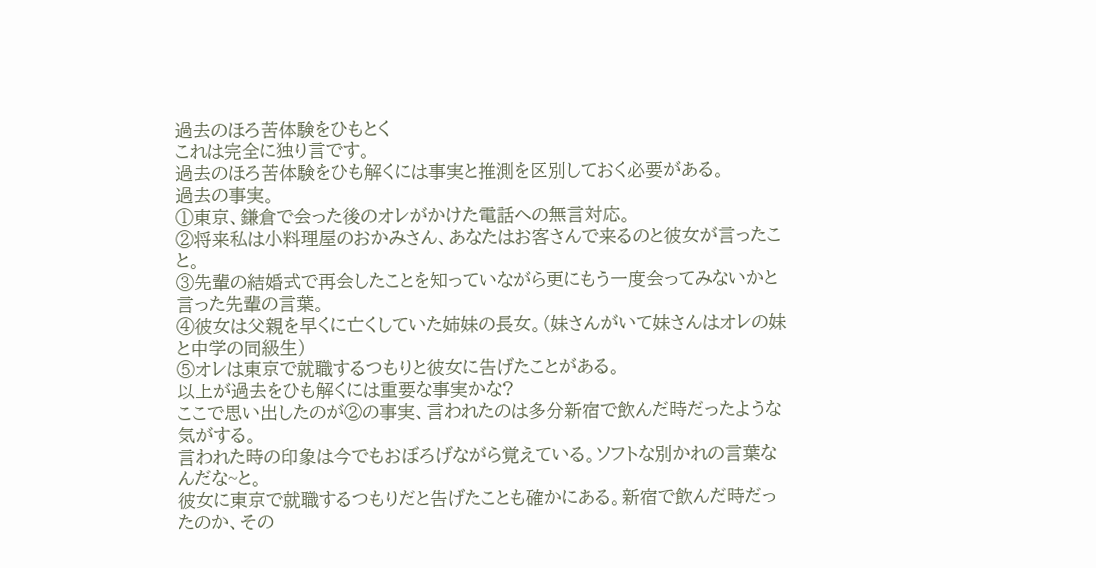過去のほろ苦体験をひもとく
これは完全に独り言です。
過去のほろ苦体験をひも解くには事実と推測を区別しておく必要がある。
過去の事実。
①東京、鎌倉で会った後のオレがかけた電話への無言対応。
②将来私は小料理屋のおかみさん、あなたはお客さんで来るのと彼女が言ったこと。
③先輩の結婚式で再会したことを知っていながら更にもう一度会ってみないかと言った先輩の言葉。
④彼女は父親を早くに亡くしていた姉妹の長女。(妹さんがいて妹さんはオレの妹と中学の同級生)
⑤オレは東京で就職するつもりと彼女に告げたことがある。
以上が過去をひも解くには重要な事実かな?
ここで思い出したのが②の事実、言われたのは多分新宿で飲んだ時だったような気がする。
言われた時の印象は今でもおぼろげながら覚えている。ソフトな別かれの言葉なんだな~と。
彼女に東京で就職するつもりだと告げたことも確かにある。新宿で飲んだ時だったのか、その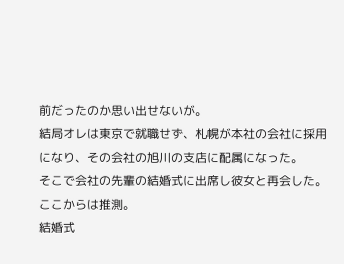前だったのか思い出せないが。
結局オレは東京で就職せず、札幌が本社の会社に採用になり、その会社の旭川の支店に配属になった。
そこで会社の先輩の結婚式に出席し彼女と再会した。
ここからは推測。
結婚式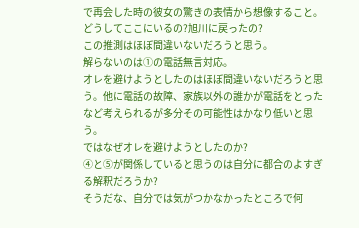で再会した時の彼女の驚きの表情から想像すること。
どうしてここにいるの?旭川に戻ったの?
この推測はほぼ間違いないだろうと思う。
解らないのは①の電話無言対応。
オレを避けようとしたのはほぼ間違いないだろうと思う。他に電話の故障、家族以外の誰かが電話をとったなど考えられるが多分その可能性はかなり低いと思う。
ではなぜオレを避けようとしたのか?
④と⑤が関係していると思うのは自分に都合のよすぎる解釈だろうか?
そうだな、自分では気がつかなかったところで何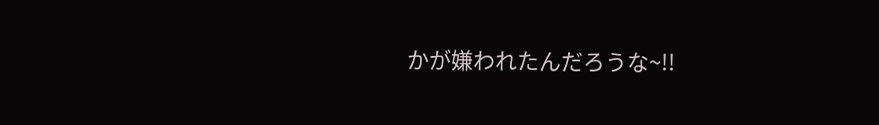かが嫌われたんだろうな~!!